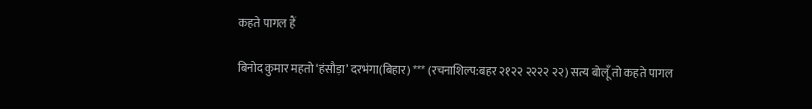कहते पागल हैं

बिनोद कुमार महतो ‘हंसौड़ा’ दरभंगा(बिहार) *** (रचनाशिल्प:बहर २१२२ २२२२ २२) सत्य बोलूँ तो कहते पागल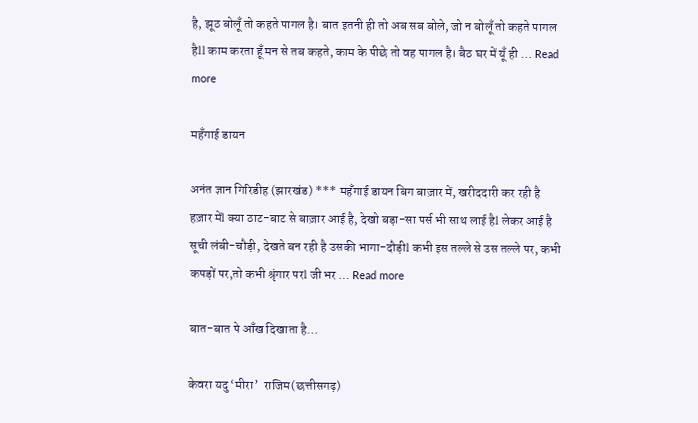है, झूठ बोलूँ तो कहते पागल है। बात इतनी ही तो अब सब बोले, जो न बोलूँ तो कहते पागल हैll काम करता हूँ मन से तब कहते, काम के पीछे तो वह पागल है। बैठ घर में यूँ ही … Read more

महँगाई डायन

अनंत ज्ञान गिरिडीह (झारखंड) *** महँगाई डायन बिग बाज़ार में, खरीददारी कर रही है हज़ार मेंl क्या ठाट-बाट से बाज़ार आई है, देखो बड़ा-सा पर्स भी साथ लाई हैl लेकर आई है सूची लंबी-चौड़ी, देखते बन रही है उसकी भागा-दौड़ीl कभी इस तल्ले से उस तल्ले पर, कभी कपड़ों पर,तो कभी श्रृंगार परl जी भर … Read more

बात-बात पे आँख दिखाता है…

केवरा यदु ‘मीरा’  राजिम(छत्तीसगढ़)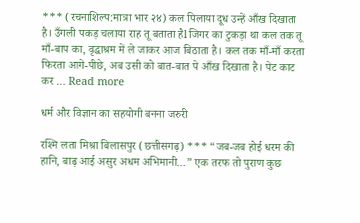*** (रचनाशिल्प:मात्रा भार २४) कल पिलाया दूध उन्हें आँख दिखाता है। उँगली पकड़ चलाया राह तू बताता हैl जिगर का टुकड़ा था कल तक तू माँ-बाप का, वृद्धाश्रम में ले जाकर आज बिठाता है। कल तक माँ-माँ करता फिरता आगे-पीछे, अब उसी को बात-बात पे आँख दिखाता है। पेट काट कर … Read more

धर्म और विज्ञान का सहयोगी बनना जरुरी

रश्मि लता मिश्रा बिलासपुर (छत्तीसगढ़) *** “जब-जब होई धरम की हानि, बाढ़ आई असुर अधम अभिमानी…” एक तरफ तो पुराण कुछ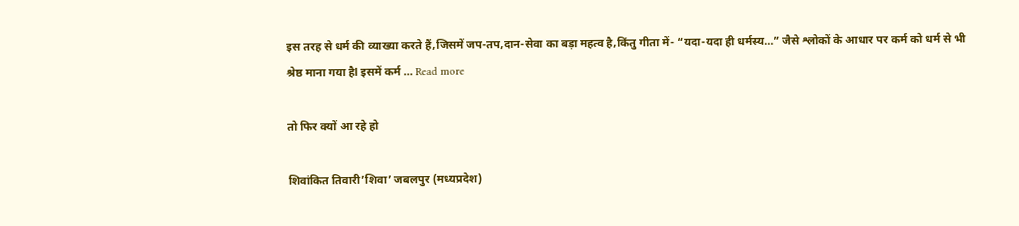इस तरह से धर्म की व्याख्या करते हैं,जिसमें जप-तप,दान-सेवा का बड़ा महत्व है,किंतु गीता में- “यदा-यदा ही धर्मस्य…” जैसे श्लोकों के आधार पर कर्म को धर्म से भी श्रेष्ठ माना गया हैl इसमें कर्म … Read more

तो फिर क्यों आ रहे हो

शिवांकित तिवारी’शिवा’ जबलपुर (मध्यप्रदेश)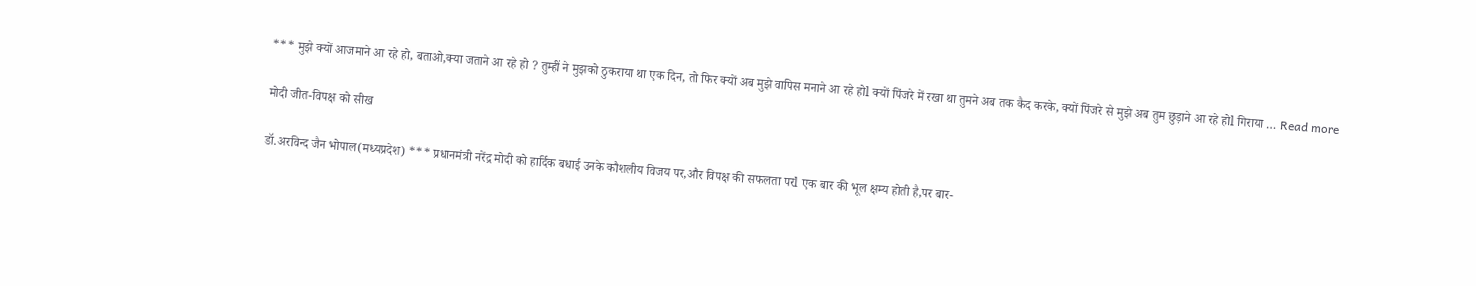*** मुझे क्यों आजमाने आ रहे हो, बताओ,क्या जताने आ रहे हो ? तुम्हीं ने मुझको ठुकराया था एक दिन, तो फिर क्यों अब मुझे वापिस मनाने आ रहे होl क्यों पिंजरे में रखा था तुमने अब तक कैद करके, क्यों पिंजरे से मुझे अब तुम छुड़ाने आ रहे होl गिराया … Read more

मोदी जीत-विपक्ष को सीख

डॉ.अरविन्द जैन भोपाल(मध्यप्रदेश) *** प्रधानमंत्री नरेंद्र मोदी को हार्दिक बधाई उनके कौशलीय विजय पर,और विपक्ष की सफलता परl एक बार की भूल क्षम्य होती है,पर बार-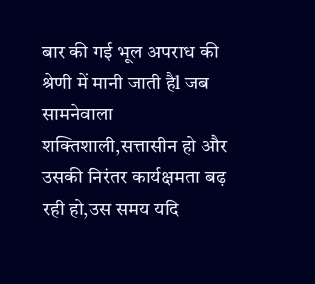बार की गई भूल अपराध की श्रेणी में मानी जाती हैl जब सामनेवाला शक्तिशाली,सत्तासीन हो और उसकी निरंतर कार्यक्षमता बढ़ रही हो,उस समय यदि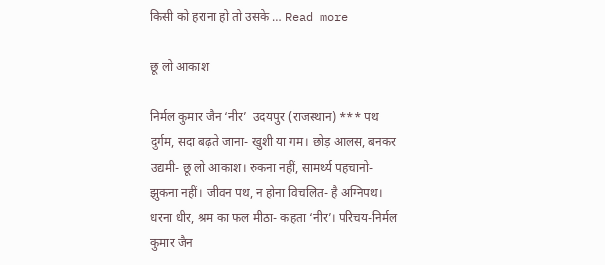किसी को हराना हो तो उसके … Read more

छू लो आकाश

निर्मल कुमार जैन ‘नीर’  उदयपुर (राजस्थान) *** पथ दुर्गम, सदा बढ़ते जाना- खुशी या गम। छोड़ आलस, बनकर उद्यमी- छू लो आकाश। रुकना नहीं, सामर्थ्य पहचानो- झुकना नहीं। जीवन पथ, न होना विचलित- है अग्निपथ। धरना धीर, श्रम का फल मीठा- कहता ‘नीर’। परिचय-निर्मल कुमार जैन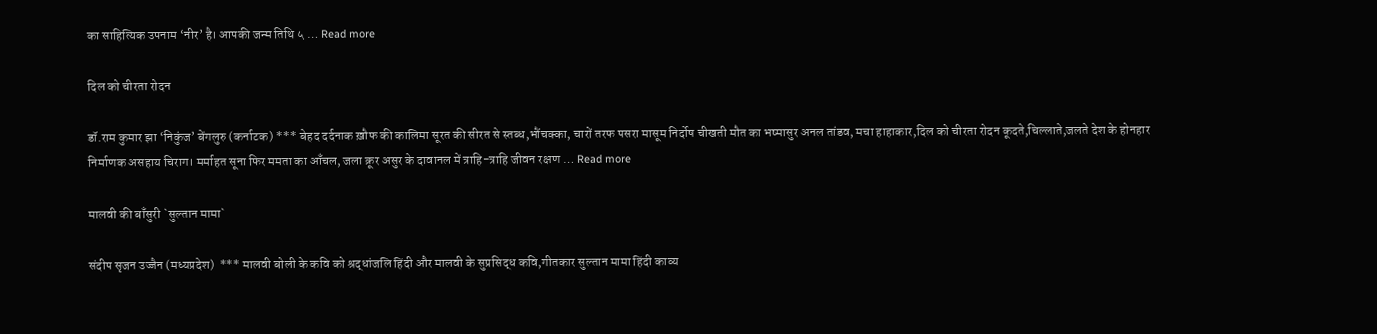का साहित्यिक उपनाम ‘नीर’ है। आपकी जन्म तिथि ५ … Read more

दिल को चीरता रोदन

डॉ.राम कुमार झा ‘निकुंज’ बेंगलुरु (कर्नाटक) *** बेहद दर्दनाक ख़ौफ की कालिमा सूरत की सीरत से स्तब्ध,भौंचक्का, चारों तरफ पसरा मासूम निर्दोष चीखती मौत का भष्मासुर अनल तांडव, मचा हाहाकार,दिल को चीरता रोदन कूदते,चिल्लाते,जलते देश के होनहार निर्माणक असहाय चिराग। मर्माहत सूना फिर ममता का आँचल, जला क्रूर असुर के दावानल में त्राहि-त्राहि जीवन रक्षण … Read more

मालवी की बाँसुरी `सुल्तान मामा`

संदीप सृजन उज्जैन (मध्यप्रदेश)  *** मालवी बोली के कवि को श्रद्धांजलि हिंदी और मालवी के सुप्रसिद्ध कवि,गीतकार सुल्तान मामा हिंदी काव्य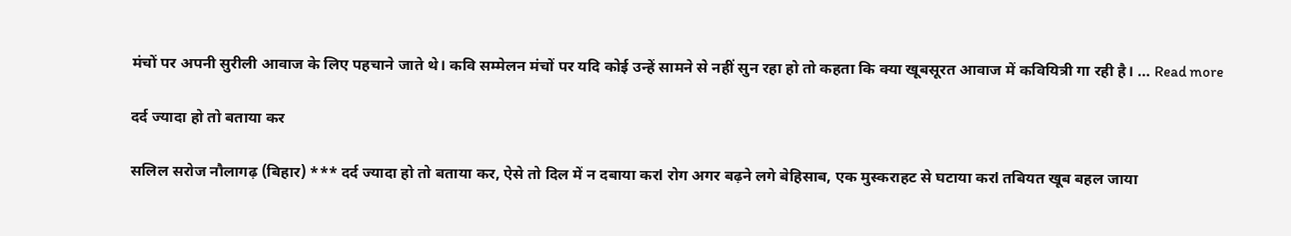मंचों पर अपनी सुरीली आवाज के लिए पहचाने जाते थे। कवि सम्मेलन मंचों पर यदि कोई उन्हें सामने से नहीं सुन रहा हो तो कहता कि क्या खूबसूरत आवाज में कवियित्री गा रही है। … Read more

दर्द ज्यादा हो तो बताया कर

सलिल सरोज नौलागढ़ (बिहार) *** दर्द ज्यादा हो तो बताया कर, ऐसे तो दिल में न दबाया करl रोग अगर बढ़ने लगे बेहिसाब, एक मुस्कराहट से घटाया करl तबियत खूब बहल जाया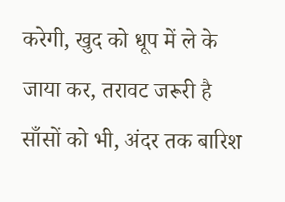करेगी, खुद को धूप में ले के जाया कर, तरावट जरूरी है साँसों को भी, अंदर तक बारिश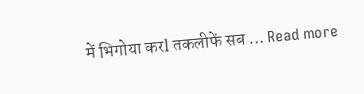में भिगोया करl तकलीफें सब … Read more